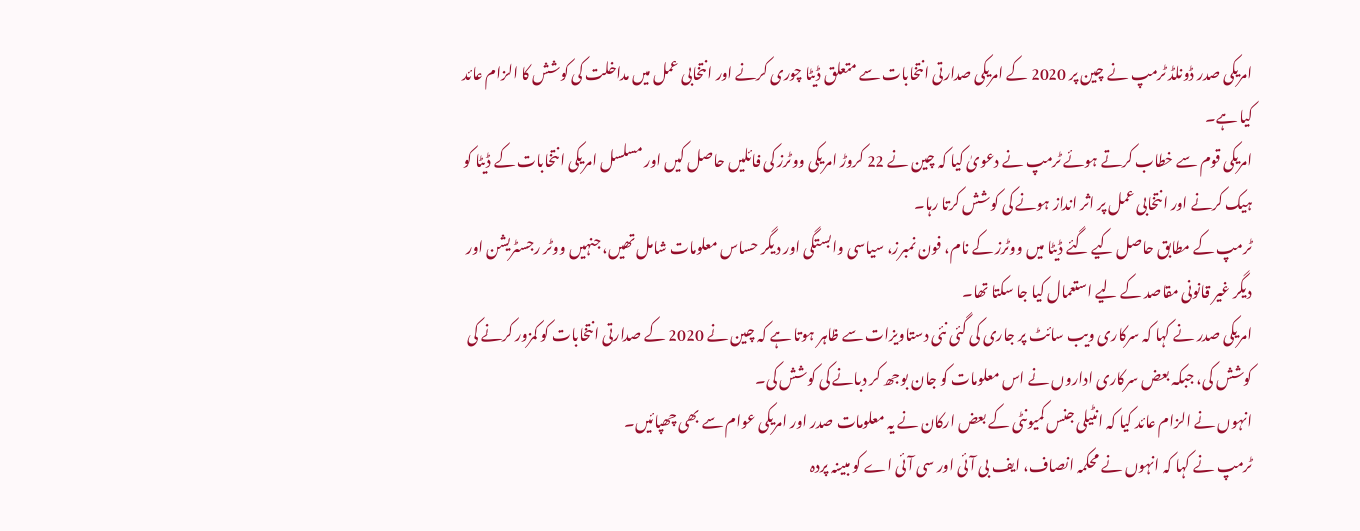امریکی صدر ڈونلڈ ٹرمپ نے چین پر 2020 کے امریکی صدارتی انتخابات سے متعلق ڈیٹا چوری کرنے اور انتخابی عمل میں مداخلت کی کوشش کا الزام عائد کیا ہے۔
امریکی قوم سے خطاب کرتے ہوئے ٹرمپ نے دعویٰ کیا کہ چین نے 22 کروڑ امریکی ووٹرز کی فائلیں حاصل کیں اور مسلسل امریکی انتخابات کے ڈیٹا کو ہیک کرنے اور انتخابی عمل پر اثر انداز ہونے کی کوشش کرتا رہا۔
ٹرمپ کے مطابق حاصل کیے گئے ڈیٹا میں ووٹرز کے نام، فون نمبرز، سیاسی وابستگی اور دیگر حساس معلومات شامل تھیں، جنہیں ووٹر رجسٹریشن اور دیگر غیر قانونی مقاصد کے لیے استعمال کیا جا سکتا تھا۔
امریکی صدر نے کہا کہ سرکاری ویب سائٹ پر جاری کی گئی نئی دستاویزات سے ظاہر ہوتا ہے کہ چین نے 2020 کے صدارتی انتخابات کو کمزور کرنے کی کوشش کی، جبکہ بعض سرکاری اداروں نے اس معلومات کو جان بوجھ کر دبانے کی کوشش کی۔
انہوں نے الزام عائد کیا کہ انٹیلی جنس کمیونٹی کے بعض ارکان نے یہ معلومات صدر اور امریکی عوام سے بھی چھپائیں۔
ٹرمپ نے کہا کہ انہوں نے محکمہ انصاف، ایف بی آئی اور سی آئی اے کو مبینہ پردہ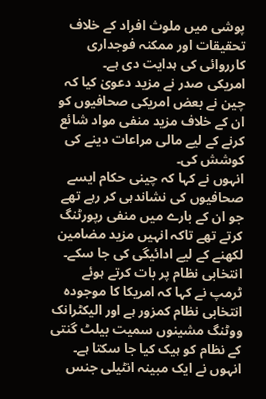پوشی میں ملوث افراد کے خلاف تحقیقات اور ممکنہ فوجداری کارروائی کی ہدایت دی ہے۔
امریکی صدر نے مزید دعویٰ کیا کہ چین نے بعض امریکی صحافیوں کو ان کے خلاف مزید منفی مواد شائع کرنے کے لیے مالی مراعات دینے کی کوشش کی۔
انہوں نے کہا کہ چینی حکام ایسے صحافیوں کی نشاندہی کر رہے تھے جو ان کے بارے میں منفی رپورٹنگ کرتے تھے تاکہ انہیں مزید مضامین لکھنے کے لیے ادائیگی کی جا سکے۔
انتخابی نظام پر بات کرتے ہوئے ٹرمپ نے کہا کہ امریکا کا موجودہ انتخابی نظام کمزور ہے اور الیکٹرانک ووٹنگ مشینوں سمیت بیلٹ گنتی کے نظام کو ہیک کیا جا سکتا ہے۔
انہوں نے ایک مبینہ انٹیلی جنس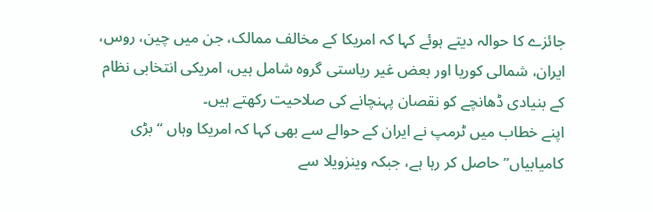جائزے کا حوالہ دیتے ہوئے کہا کہ امریکا کے مخالف ممالک، جن میں چین، روس، ایران، شمالی کوریا اور بعض غیر ریاستی گروہ شامل ہیں، امریکی انتخابی نظام کے بنیادی ڈھانچے کو نقصان پہنچانے کی صلاحیت رکھتے ہیں۔
اپنے خطاب میں ٹرمپ نے ایران کے حوالے سے بھی کہا کہ امریکا وہاں “بڑی کامیابیاں” حاصل کر رہا ہے، جبکہ وینزویلا سے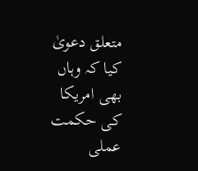متعلق دعویٰ کیا کہ وہاں بھی امریکا کی حکمت عملی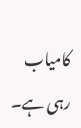کامیاب رہی ہے۔